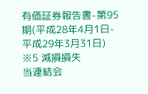有価証券報告書-第95期(平成28年4月1日-平成29年3月31日)
※5 減損損失
当連結会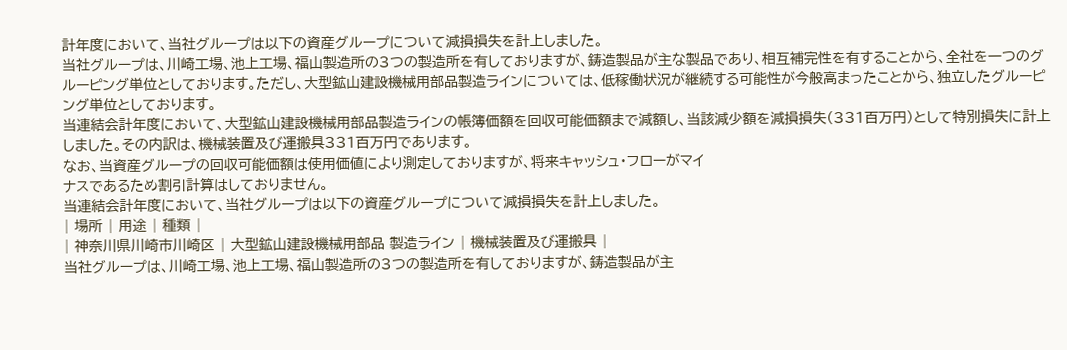計年度において、当社グループは以下の資産グループについて減損損失を計上しました。
当社グループは、川崎工場、池上工場、福山製造所の3つの製造所を有しておりますが、鋳造製品が主な製品であり、相互補完性を有することから、全社を一つのグルーピング単位としております。ただし、大型鉱山建設機械用部品製造ラインについては、低稼働状況が継続する可能性が今般高まったことから、独立したグルーピング単位としております。
当連結会計年度において、大型鉱山建設機械用部品製造ラインの帳簿価額を回収可能価額まで減額し、当該減少額を減損損失(331百万円)として特別損失に計上しました。その内訳は、機械装置及び運搬具331百万円であります。
なお、当資産グループの回収可能価額は使用価値により測定しておりますが、将来キャッシュ・フローがマイ
ナスであるため割引計算はしておりません。
当連結会計年度において、当社グループは以下の資産グループについて減損損失を計上しました。
| 場所 | 用途 | 種類 |
| 神奈川県川崎市川崎区 | 大型鉱山建設機械用部品 製造ライン | 機械装置及び運搬具 |
当社グループは、川崎工場、池上工場、福山製造所の3つの製造所を有しておりますが、鋳造製品が主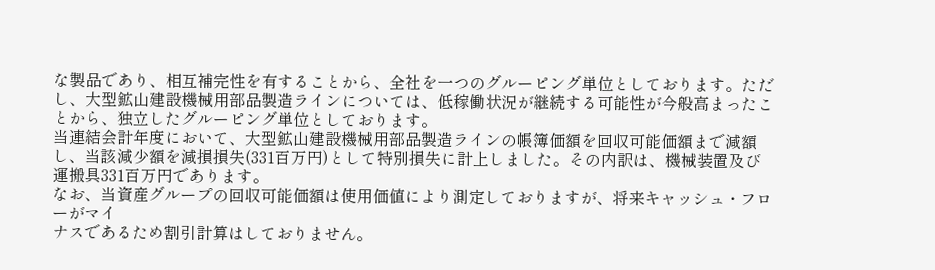な製品であり、相互補完性を有することから、全社を一つのグルーピング単位としております。ただし、大型鉱山建設機械用部品製造ラインについては、低稼働状況が継続する可能性が今般高まったことから、独立したグルーピング単位としております。
当連結会計年度において、大型鉱山建設機械用部品製造ラインの帳簿価額を回収可能価額まで減額し、当該減少額を減損損失(331百万円)として特別損失に計上しました。その内訳は、機械装置及び運搬具331百万円であります。
なお、当資産グループの回収可能価額は使用価値により測定しておりますが、将来キャッシュ・フローがマイ
ナスであるため割引計算はしておりません。